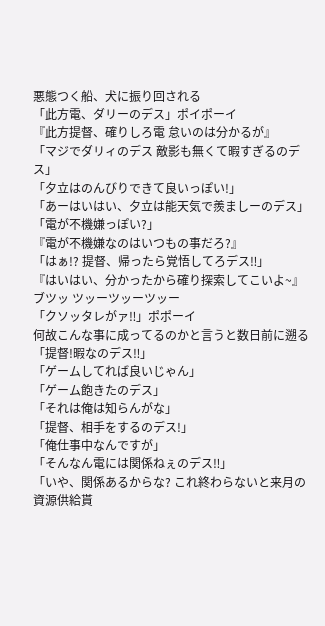悪態つく船、犬に振り回される
「此方電、ダリーのデス」ポイポーイ
『此方提督、確りしろ電 怠いのは分かるが』
「マジでダリィのデス 敵影も無くて暇すぎるのデス」
「夕立はのんびりできて良いっぽい!」
「あーはいはい、夕立は能天気で羨ましーのデス」
「電が不機嫌っぽい?」
『電が不機嫌なのはいつもの事だろ?』
「はぁ!? 提督、帰ったら覚悟してろデス‼」
『はいはい、分かったから確り探索してこいよ~』
ブツッ ツッーツッーツッー
「クソッタレがァ‼」ポポーイ
何故こんな事に成ってるのかと言うと数日前に遡る
「提督!暇なのデス‼」
「ゲームしてれば良いじゃん」
「ゲーム飽きたのデス」
「それは俺は知らんがな」
「提督、相手をするのデス!」
「俺仕事中なんですが」
「そんなん電には関係ねぇのデス‼」
「いや、関係あるからな? これ終わらないと来月の資源供給貰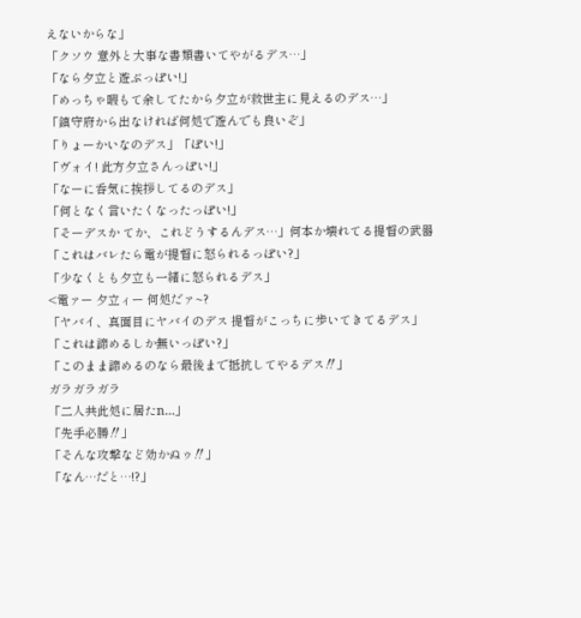えないからな」
「クソウ 意外と大事な書類書いてやがるデス…」
「なら夕立と遊ぶっぽい!」
「めっちゃ暇もて余してたから夕立が救世主に見えるのデス…」
「鎮守府から出なければ何処で遊んでも良いぞ」
「りょーかいなのデス」「ぽい!」
「ヴォイ! 此方夕立さんっぽい!」
「なーに呑気に挨拶してるのデス」
「何となく言いたくなったっぽい!」
「そーデスか てか、これどうするんデス…」何本か壊れてる提督の武器
「これはバレたら電が提督に怒られるっぽい?」
「少なくとも夕立も一緒に怒られるデス」
<電ァー 夕立ィー 何処だァ~?
「ヤバイ、真面目にヤバイのデス 提督がこっちに歩いてきてるデス」
「これは諦めるしか無いっぽい?」
「このまま諦めるのなら最後まで抵抗してやるデス‼」
ガラガラガラ
「二人共此処に居たn…」
「先手必勝‼」
「そんな攻撃など効かぬゥ‼」
「なん…だと…!?」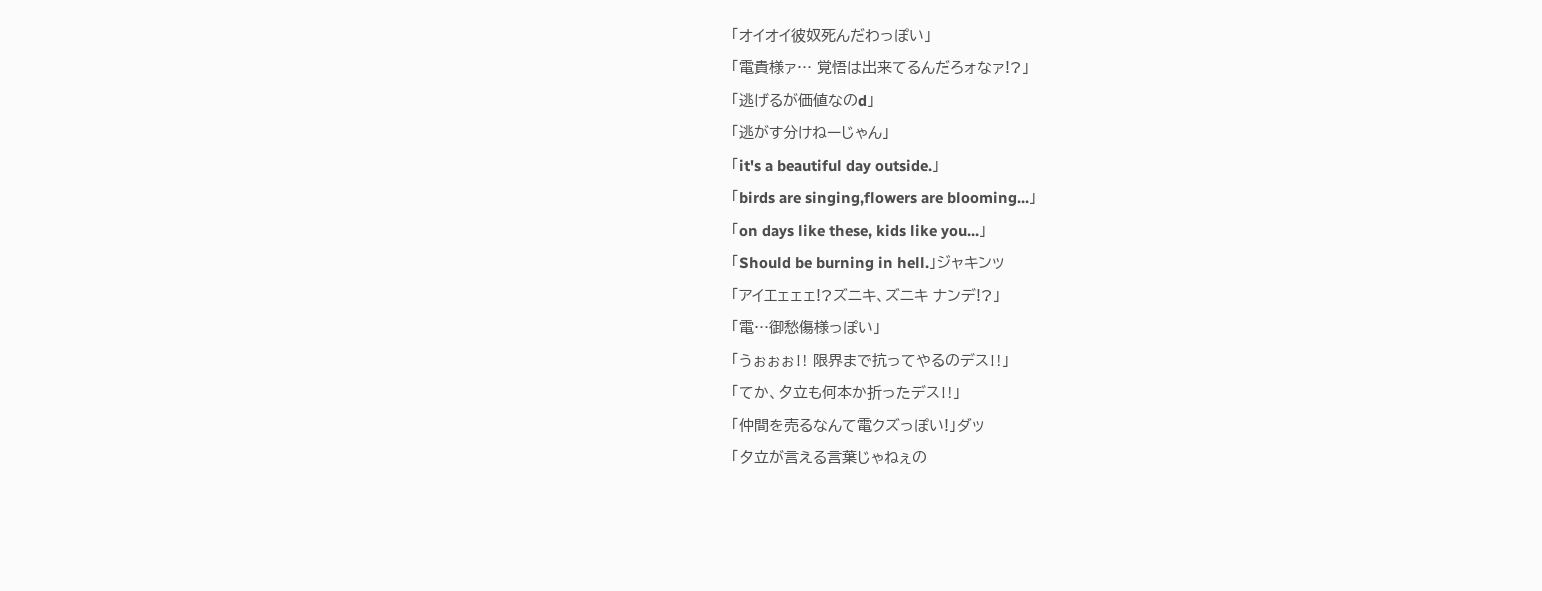「オイオイ彼奴死んだわっぽい」
「電貴様ァ… 覚悟は出来てるんだろォなァ!?」
「逃げるが価値なのd」
「逃がす分けねーじゃん」
「it's a beautiful day outside.」
「birds are singing,flowers are blooming...」
「on days like these, kids like you...」
「Should be burning in hell.」ジャキンッ
「アイエェェェ!?ズニキ、ズニキ ナンデ!?」
「電…御愁傷様っぽい」
「うぉぉぉ‼ 限界まで抗ってやるのデス‼」
「てか、夕立も何本か折ったデス‼」
「仲間を売るなんて電クズっぽい!」ダッ
「夕立が言える言葉じゃねぇの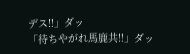デス‼」ダッ
「待ちやがれ馬鹿共‼」ダッ